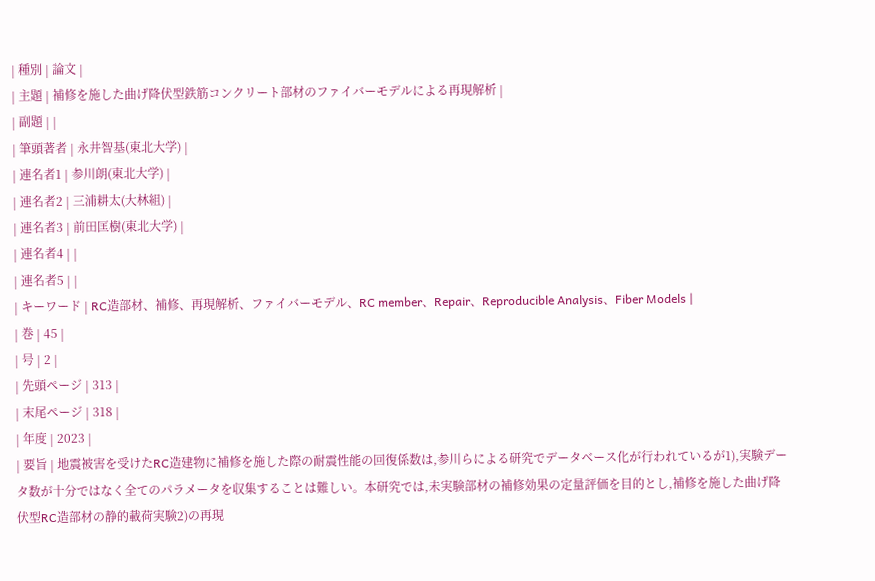| 種別 | 論文 |
| 主題 | 補修を施した曲げ降伏型鉄筋コンクリート部材のファイバーモデルによる再現解析 |
| 副題 | |
| 筆頭著者 | 永井智基(東北大学) |
| 連名者1 | 参川朗(東北大学) |
| 連名者2 | 三浦耕太(大林組) |
| 連名者3 | 前田匡樹(東北大学) |
| 連名者4 | |
| 連名者5 | |
| キーワード | RC造部材、補修、再現解析、ファイバーモデル、RC member、Repair、Reproducible Analysis、Fiber Models |
| 巻 | 45 |
| 号 | 2 |
| 先頭ページ | 313 |
| 末尾ページ | 318 |
| 年度 | 2023 |
| 要旨 | 地震被害を受けたRC造建物に補修を施した際の耐震性能の回復係数は,参川らによる研究でデータベース化が行われているが1),実験データ数が十分ではなく全てのパラメータを収集することは難しい。本研究では,未実験部材の補修効果の定量評価を目的とし,補修を施した曲げ降伏型RC造部材の静的載荷実験2)の再現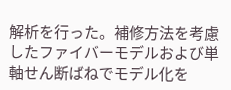解析を行った。補修方法を考慮したファイバーモデルおよび単軸せん断ばねでモデル化を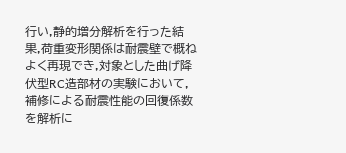行い,静的増分解析を行った結果,荷重変形関係は耐震壁で概ねよく再現でき,対象とした曲げ降伏型RC造部材の実験において,補修による耐震性能の回復係数を解析に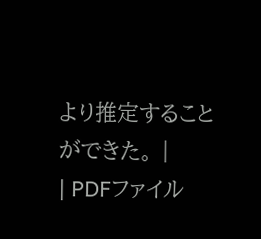より推定することができた。 |
| PDFファイル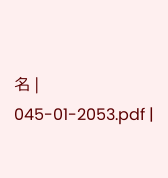名 | 045-01-2053.pdf |